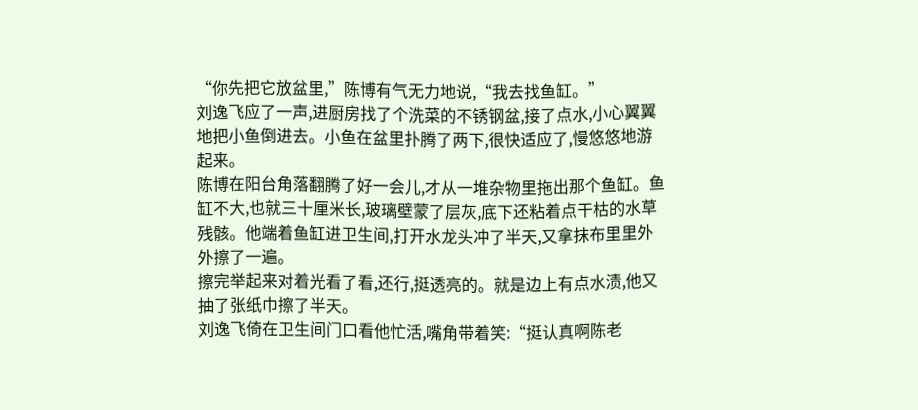“你先把它放盆里,”陈博有气无力地说,“我去找鱼缸。”
刘逸飞应了一声,进厨房找了个洗菜的不锈钢盆,接了点水,小心翼翼地把小鱼倒进去。小鱼在盆里扑腾了两下,很快适应了,慢悠悠地游起来。
陈博在阳台角落翻腾了好一会儿,才从一堆杂物里拖出那个鱼缸。鱼缸不大,也就三十厘米长,玻璃壁蒙了层灰,底下还粘着点干枯的水草残骸。他端着鱼缸进卫生间,打开水龙头冲了半天,又拿抹布里里外外擦了一遍。
擦完举起来对着光看了看,还行,挺透亮的。就是边上有点水渍,他又抽了张纸巾擦了半天。
刘逸飞倚在卫生间门口看他忙活,嘴角带着笑:“挺认真啊陈老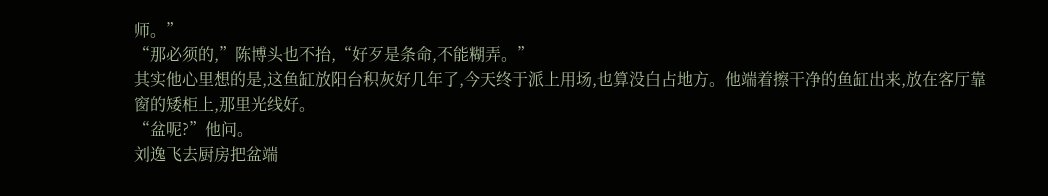师。”
“那必须的,”陈博头也不抬,“好歹是条命,不能糊弄。”
其实他心里想的是,这鱼缸放阳台积灰好几年了,今天终于派上用场,也算没白占地方。他端着擦干净的鱼缸出来,放在客厅靠窗的矮柜上,那里光线好。
“盆呢?”他问。
刘逸飞去厨房把盆端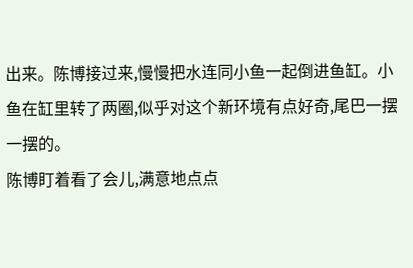出来。陈博接过来,慢慢把水连同小鱼一起倒进鱼缸。小鱼在缸里转了两圈,似乎对这个新环境有点好奇,尾巴一摆一摆的。
陈博盯着看了会儿,满意地点点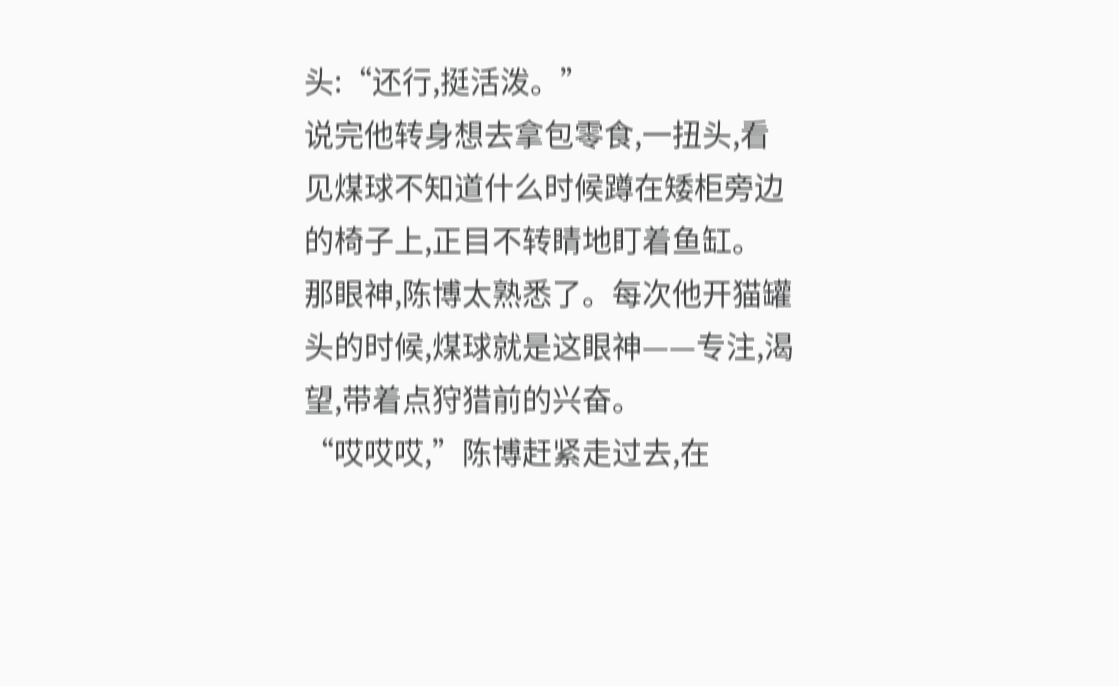头:“还行,挺活泼。”
说完他转身想去拿包零食,一扭头,看见煤球不知道什么时候蹲在矮柜旁边的椅子上,正目不转睛地盯着鱼缸。
那眼神,陈博太熟悉了。每次他开猫罐头的时候,煤球就是这眼神——专注,渴望,带着点狩猎前的兴奋。
“哎哎哎,”陈博赶紧走过去,在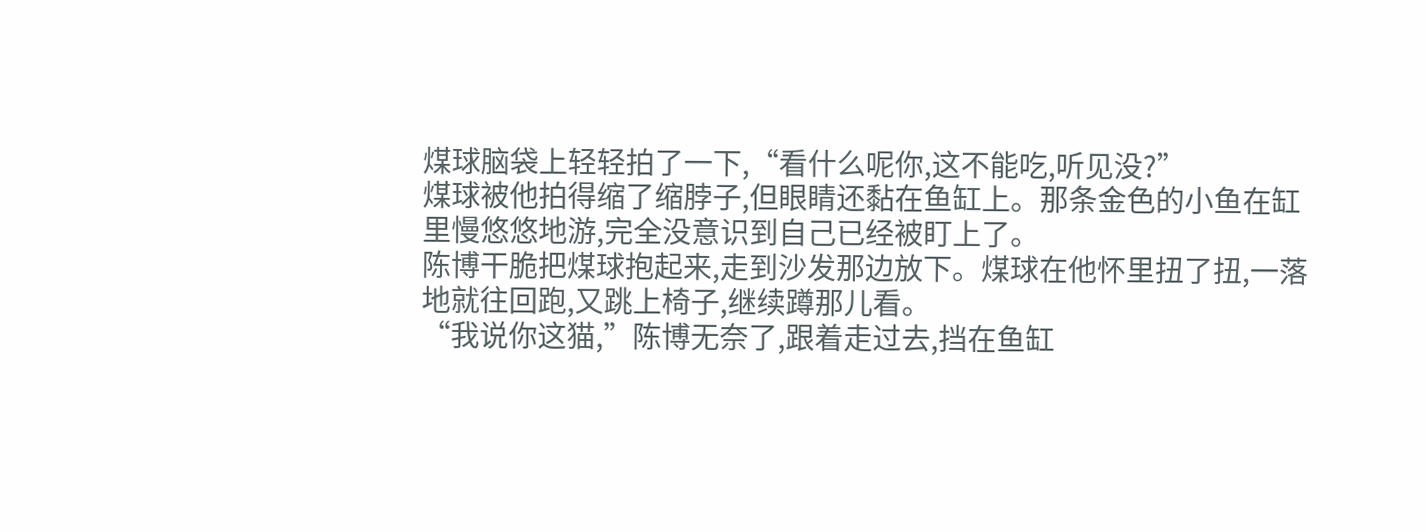煤球脑袋上轻轻拍了一下,“看什么呢你,这不能吃,听见没?”
煤球被他拍得缩了缩脖子,但眼睛还黏在鱼缸上。那条金色的小鱼在缸里慢悠悠地游,完全没意识到自己已经被盯上了。
陈博干脆把煤球抱起来,走到沙发那边放下。煤球在他怀里扭了扭,一落地就往回跑,又跳上椅子,继续蹲那儿看。
“我说你这猫,”陈博无奈了,跟着走过去,挡在鱼缸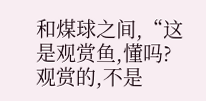和煤球之间,“这是观赏鱼,懂吗?观赏的,不是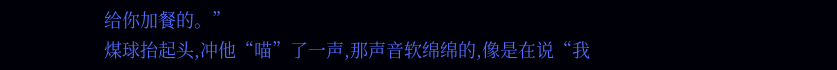给你加餐的。”
煤球抬起头,冲他“喵”了一声,那声音软绵绵的,像是在说“我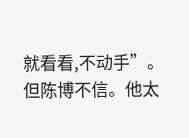就看看,不动手”。
但陈博不信。他太